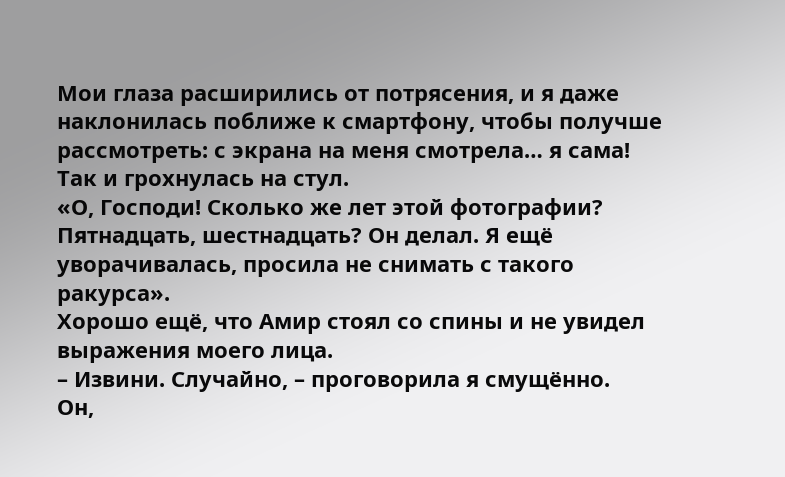Мои глаза расширились от потрясения, и я даже наклонилась поближе к смартфону, чтобы получше рассмотреть: с экрана на меня смотрела… я сама!
Так и грохнулась на стул.
«О, Господи! Сколько же лет этой фотографии? Пятнадцать, шестнадцать? Он делал. Я ещё уворачивалась, просила не снимать с такого ракурса».
Хорошо ещё, что Амир стоял со спины и не увидел выражения моего лица.
– Извини. Случайно, – проговорила я смущённо.
Он,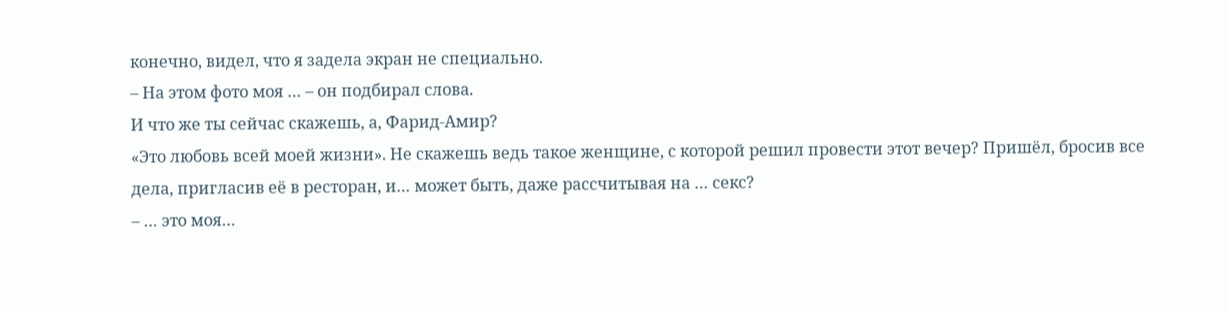конечно, видел, что я задела экран не специально.
– На этом фото моя … – он подбирал слова.
И что же ты сейчас скажешь, а, Фарид-Амир?
«Это любовь всей моей жизни». Не скажешь ведь такое женщине, с которой решил провести этот вечер? Пришёл, бросив все дела, пригласив её в ресторан, и… может быть, даже рассчитывая на … секс?
– … это моя…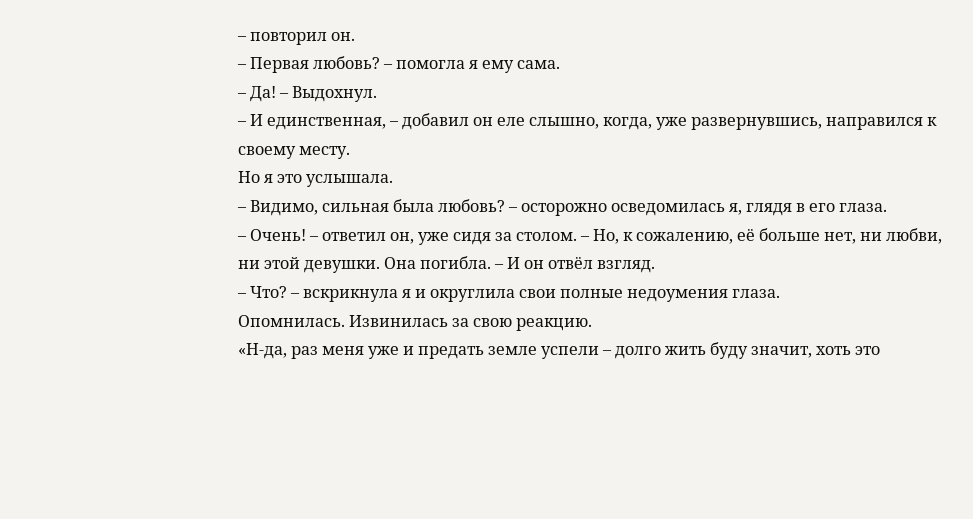– повторил он.
– Первая любовь? – помогла я ему сама.
– Да! – Выдохнул.
– И единственная, – добавил он еле слышно, когда, уже развернувшись, направился к своему месту.
Но я это услышала.
– Видимо, сильная была любовь? – осторожно осведомилась я, глядя в его глаза.
– Очень! – ответил он, уже сидя за столом. – Но, к сожалению, её больше нет, ни любви, ни этой девушки. Она погибла. – И он отвёл взгляд.
– Что? – вскрикнула я и округлила свои полные недоумения глаза.
Опомнилась. Извинилась за свою реакцию.
«Н-да, раз меня уже и предать земле успели – долго жить буду значит, хоть это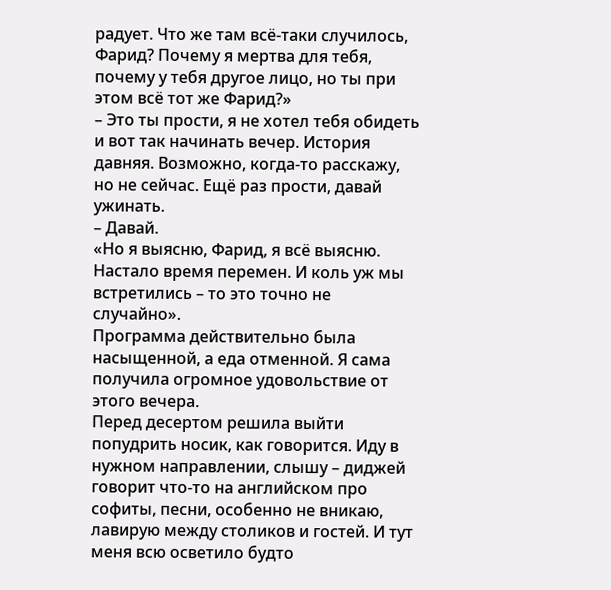радует. Что же там всё-таки случилось, Фарид? Почему я мертва для тебя, почему у тебя другое лицо, но ты при этом всё тот же Фарид?»
– Это ты прости, я не хотел тебя обидеть и вот так начинать вечер. История давняя. Возможно, когда-то расскажу, но не сейчас. Ещё раз прости, давай ужинать.
– Давай.
«Но я выясню, Фарид, я всё выясню. Настало время перемен. И коль уж мы встретились – то это точно не случайно».
Программа действительно была насыщенной, а еда отменной. Я сама получила огромное удовольствие от этого вечера.
Перед десертом решила выйти попудрить носик, как говорится. Иду в нужном направлении, слышу – диджей говорит что-то на английском про софиты, песни, особенно не вникаю, лавирую между столиков и гостей. И тут меня всю осветило будто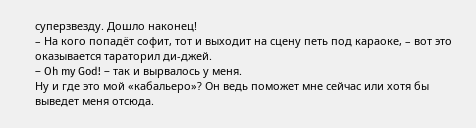суперзвезду. Дошло наконец!
– На кого попадёт софит, тот и выходит на сцену петь под караоке, – вот это оказывается тараторил ди-джей.
– Oh my God! – так и вырвалось у меня.
Ну и где это мой «кабальеро»? Он ведь поможет мне сейчас или хотя бы выведет меня отсюда.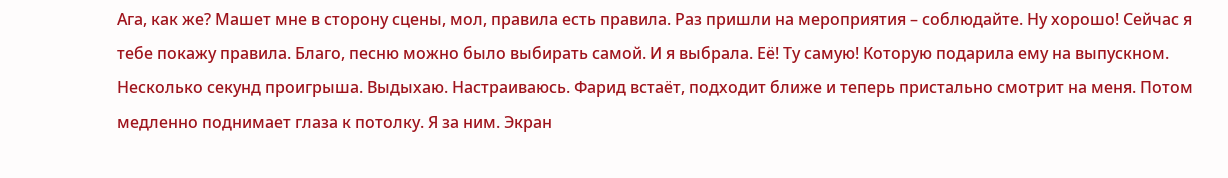Ага, как же? Машет мне в сторону сцены, мол, правила есть правила. Раз пришли на мероприятия – соблюдайте. Ну хорошо! Сейчас я тебе покажу правила. Благо, песню можно было выбирать самой. И я выбрала. Её! Ту самую! Которую подарила ему на выпускном.
Несколько секунд проигрыша. Выдыхаю. Настраиваюсь. Фарид встаёт, подходит ближе и теперь пристально смотрит на меня. Потом медленно поднимает глаза к потолку. Я за ним. Экран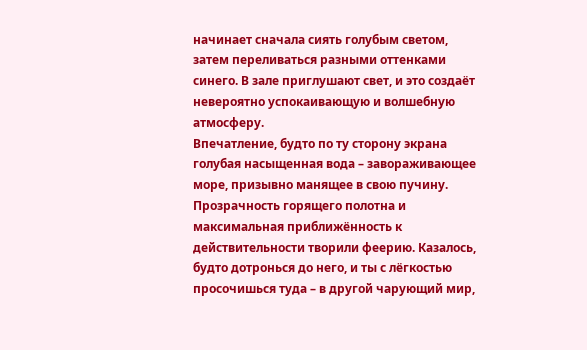начинает сначала сиять голубым светом, затем переливаться разными оттенками синего. В зале приглушают свет, и это создаёт невероятно успокаивающую и волшебную атмосферу.
Впечатление, будто по ту сторону экрана голубая насыщенная вода – завораживающее море, призывно манящее в свою пучину. Прозрачность горящего полотна и максимальная приближённость к действительности творили феерию. Казалось, будто дотронься до него, и ты с лёгкостью просочишься туда – в другой чарующий мир,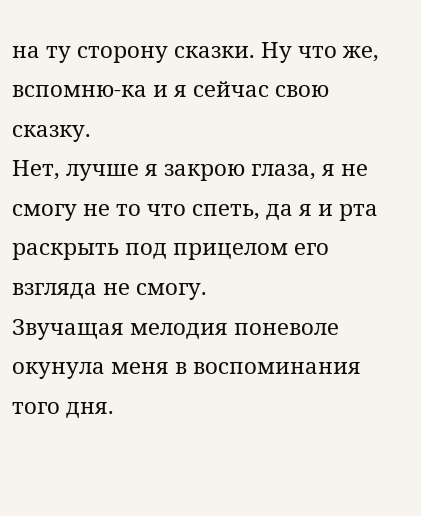на ту сторону сказки. Ну что же, вспомню-ка и я сейчас свою сказку.
Нет, лучше я закрою глаза, я не смогу не то что спеть, да я и рта раскрыть под прицелом его взгляда не смогу.
Звучащая мелодия поневоле окунула меня в воспоминания того дня.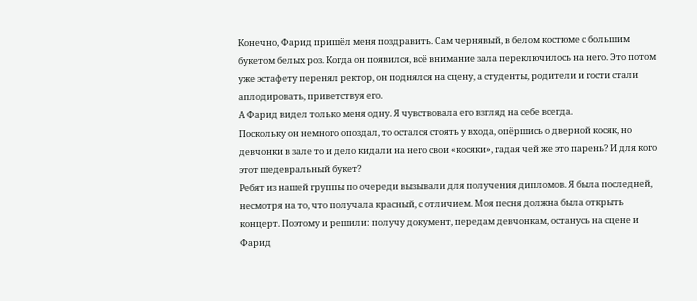Конечно, Фарид пришёл меня поздравить. Сам чернявый, в белом костюме с большим букетом белых роз. Когда он появился, всё внимание зала переключилось на него. Это потом уже эстафету перенял ректор, он поднялся на сцену, а студенты, родители и гости стали аплодировать, приветствуя его.
А Фарид видел только меня одну. Я чувствовала его взгляд на себе всегда.
Поскольку он немного опоздал, то остался стоять у входа, опёршись о дверной косяк, но девчонки в зале то и дело кидали на него свои «косяки», гадая чей же это парень? И для кого этот шедевральный букет?
Ребят из нашей группы по очереди вызывали для получения дипломов. Я была последней, несмотря на то, что получала красный, с отличием. Моя песня должна была открыть концерт. Поэтому и решили: получу документ, передам девчонкам, останусь на сцене и Фарид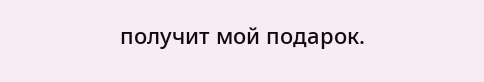получит мой подарок.